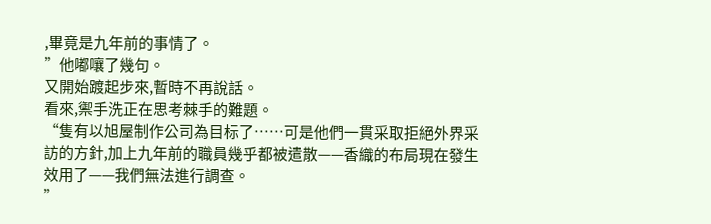,畢竟是九年前的事情了。
”他嘟嚷了幾句。
又開始踱起步來,暫時不再說話。
看來,禦手洗正在思考棘手的難題。
“隻有以旭屋制作公司為目标了……可是他們一貫采取拒絕外界采訪的方針,加上九年前的職員幾乎都被遣散——香織的布局現在發生效用了——我們無法進行調查。
”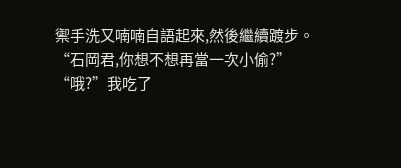禦手洗又喃喃自語起來,然後繼續踱步。
“石岡君,你想不想再當一次小偷?”
“哦?”我吃了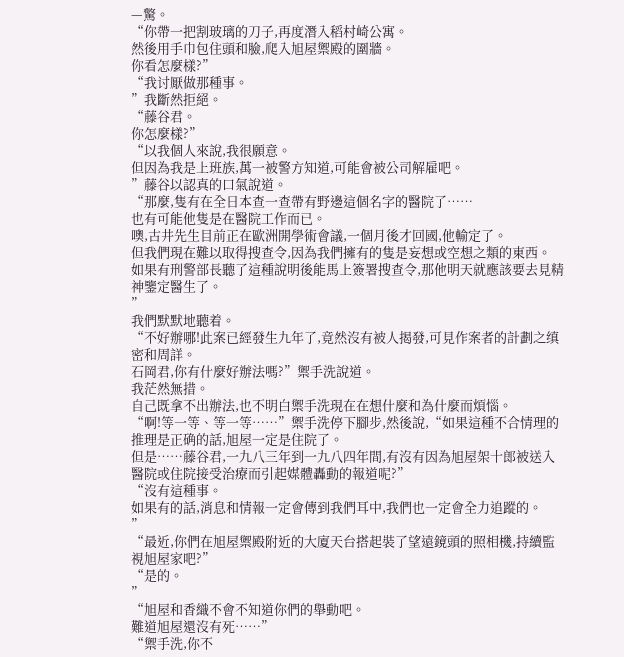—驚。
“你帶一把割玻璃的刀子,再度潛入稻村崎公寓。
然後用手巾包住頭和臉,爬入旭屋禦殿的圍牆。
你看怎麼樣?”
“我讨厭做那種事。
”我斷然拒絕。
“藤谷君。
你怎麼樣?”
“以我個人來說,我很願意。
但因為我是上班族,萬一被警方知道,可能會被公司解雇吧。
”藤谷以認真的口氣說道。
“那麼,隻有在全日本查一查帶有野邊這個名字的醫院了……
也有可能他隻是在醫院工作而已。
噢,古井先生目前正在歐洲開學術會議,一個月後才回國,他輸定了。
但我們現在難以取得搜查令,因為我們擁有的隻是妄想或空想之類的東西。
如果有刑警部長聽了這種說明後能馬上簽署搜查令,那他明天就應該要去見精神鑒定醫生了。
”
我們默默地聽着。
“不好辦哪!此案已經發生九年了,竟然沒有被人揭發,可見作案者的計劃之缜密和周詳。
石岡君,你有什麼好辦法嗎?”禦手洗說道。
我茫然無措。
自己既拿不出辦法,也不明白禦手洗現在在想什麼和為什麼而煩惱。
“啊!等一等、等一等……”禦手洗停下腳步,然後說,“如果這種不合情理的推理是正确的話,旭屋一定是住院了。
但是……藤谷君,一九八三年到一九八四年間,有沒有因為旭屋架十郎被送入醫院或住院接受治療而引起媒體轟動的報道呢?”
“沒有這種事。
如果有的話,消息和情報一定會傳到我們耳中,我們也一定會全力追蹤的。
”
“最近,你們在旭屋禦殿附近的大廈天台搭起裝了望遠鏡頭的照相機,持續監視旭屋家吧?”
“是的。
”
“旭屋和香織不會不知道你們的舉動吧。
難道旭屋還沒有死……”
“禦手洗,你不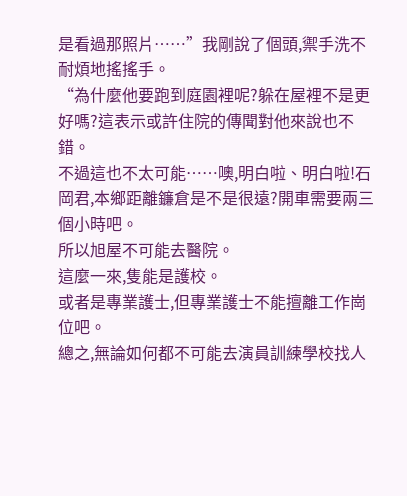是看過那照片……”我剛說了個頭,禦手洗不耐煩地搖搖手。
“為什麼他要跑到庭園裡呢?躲在屋裡不是更好嗎?這表示或許住院的傳聞對他來說也不錯。
不過這也不太可能……噢,明白啦、明白啦!石岡君,本鄉距離鐮倉是不是很遠?開車需要兩三個小時吧。
所以旭屋不可能去醫院。
這麼一來,隻能是護校。
或者是專業護士,但專業護士不能擅離工作崗位吧。
總之,無論如何都不可能去演員訓練學校找人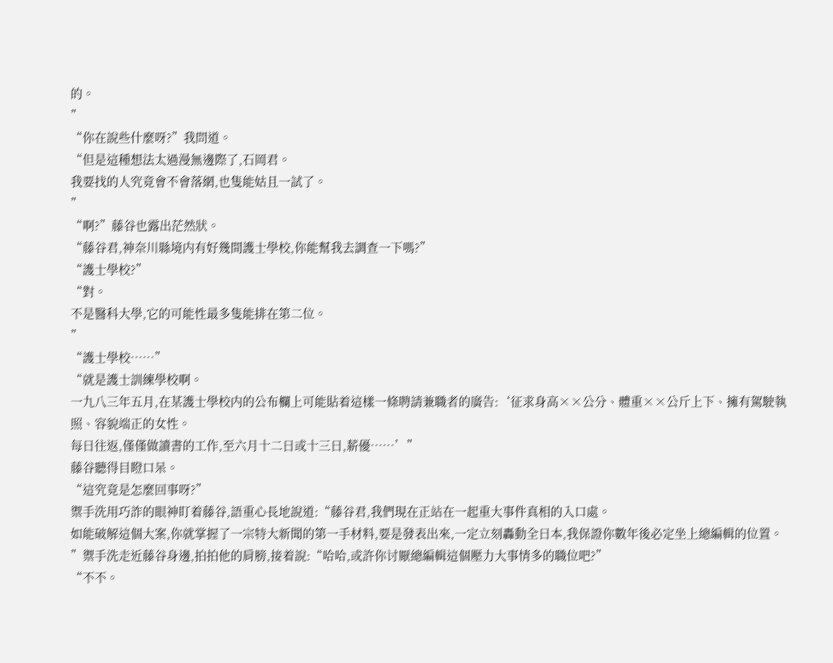的。
”
“你在說些什麼呀?”我問道。
“但是這種想法太過漫無邊際了,石岡君。
我要找的人究竟會不會落網,也隻能姑且一試了。
”
“啊?”藤谷也露出茫然狀。
“藤谷君,神奈川縣境内有好幾間護士學校,你能幫我去調查一下嗎?”
“護士學校?”
“對。
不是醫科大學,它的可能性最多隻能排在第二位。
”
“護士學校……”
“就是護士訓練學校啊。
一九八三年五月,在某護士學校内的公布欄上可能貼着這樣一條聘請兼職者的廣告:‘征求身高××公分、體重××公斤上下、擁有駕駛執照、容貌端正的女性。
每日往返,僅僅做讀書的工作,至六月十二日或十三日,薪優……’”
藤谷聽得目瞪口呆。
“這究竟是怎麼回事呀?”
禦手洗用巧詐的眼神盯着藤谷,語重心長地說道:“藤谷君,我們現在正站在一起重大事件真相的入口處。
如能破解這個大案,你就掌握了一宗特大新聞的第一手材料,要是發表出來,一定立刻轟動全日本,我保證你數年後必定坐上總編輯的位置。
”禦手洗走近藤谷身邊,拍拍他的肩膀,接着說:“哈哈,或許你讨厭總編輯這個壓力大事情多的職位吧?”
“不不。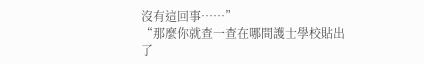沒有這回事……”
“那麼你就查一查在哪間護士學校貼出了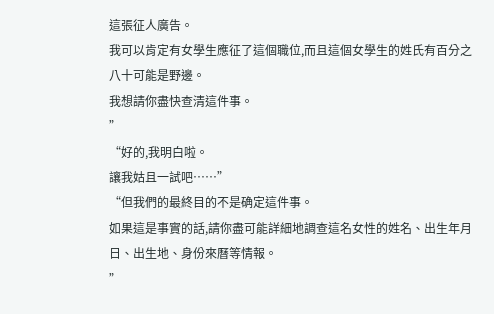這張征人廣告。
我可以肯定有女學生應征了這個職位,而且這個女學生的姓氏有百分之八十可能是野邊。
我想請你盡快查清這件事。
”
“好的,我明白啦。
讓我姑且一試吧……”
“但我們的最終目的不是确定這件事。
如果這是事實的話,請你盡可能詳細地調查這名女性的姓名、出生年月日、出生地、身份來曆等情報。
”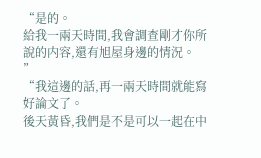“是的。
給我一兩天時間,我會調查剛才你所說的内容,還有旭屋身邊的情況。
”
“我這邊的話,再一兩天時間就能寫好論文了。
後天黃昏,我們是不是可以一起在中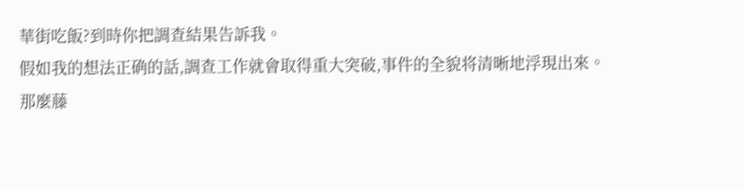華街吃飯?到時你把調查結果告訴我。
假如我的想法正确的話,調查工作就會取得重大突破,事件的全貌将清晰地浮現出來。
那麼藤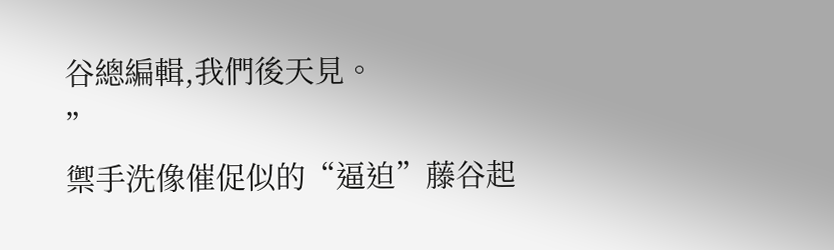谷總編輯,我們後天見。
”
禦手洗像催促似的“逼迫”藤谷起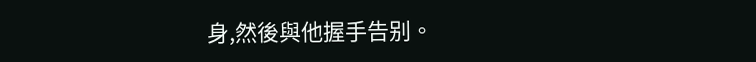身,然後與他握手告别。